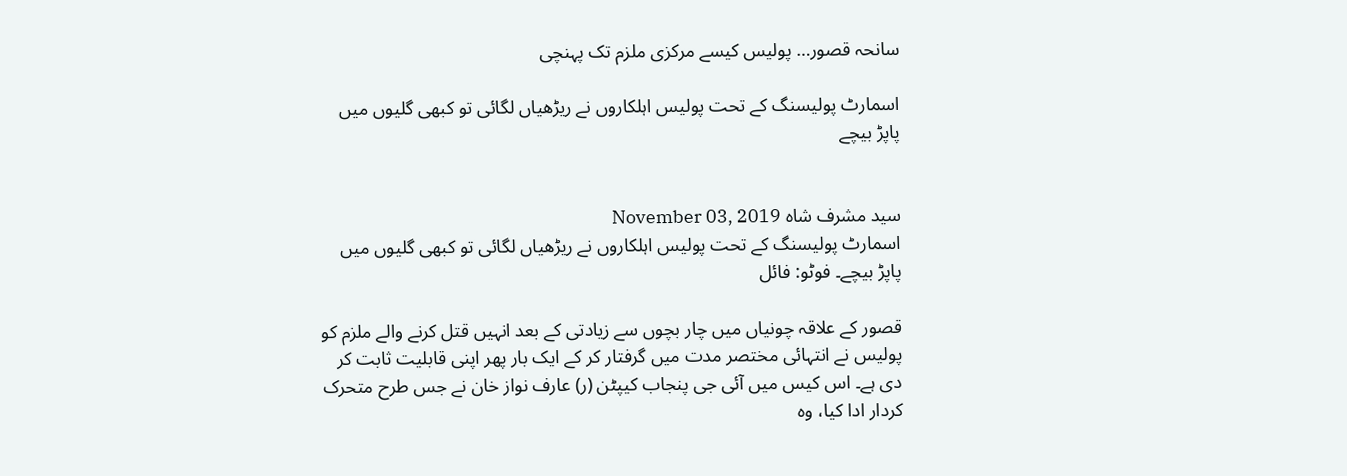سانحہ قصور… پولیس کیسے مرکزی ملزم تک پہنچی

اسمارٹ پولیسنگ کے تحت پولیس اہلکاروں نے ریڑھیاں لگائی تو کبھی گلیوں میں پاپڑ بیچے


سید مشرف شاہ November 03, 2019
اسمارٹ پولیسنگ کے تحت پولیس اہلکاروں نے ریڑھیاں لگائی تو کبھی گلیوں میں پاپڑ بیچے۔ فوٹو: فائل

قصور کے علاقہ چونیاں میں چار بچوں سے زیادتی کے بعد انہیں قتل کرنے والے ملزم کو پولیس نے انتہائی مختصر مدت میں گرفتار کر کے ایک بار پھر اپنی قابلیت ثابت کر دی ہے۔ اس کیس میں آئی جی پنجاب کیپٹن (ر) عارف نواز خان نے جس طرح متحرک کردار ادا کیا، وہ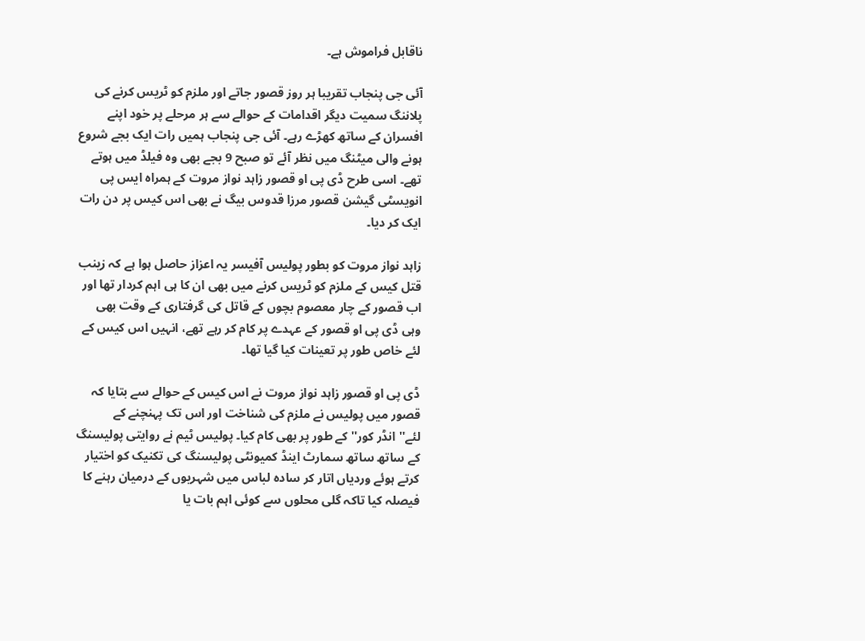ناقابل فراموش ہے۔

آئی جی پنجاب تقریبا ہر روز قصور جاتے اور ملزم کو ٹریس کرنے کی پلاننگ سمیت دیگر اقدامات کے حوالے سے ہر مرحلے پر خود اپنے افسران کے ساتھ کھڑے رہے۔ آئی جی پنجاب ہمیں رات ایک بجے شروع ہونے والی میٹنگ میں نظر آئے تو صبح 9 بجے بھی وہ فیلڈ میں ہوتے تھے۔ اسی طرح ڈی پی او قصور زاہد نواز مروت کے ہمراہ ایس پی انویسٹی گیشن قصور مرزا قدوس بیگ نے بھی اس کیس پر دن رات ایک کر دیا۔

زاہد نواز مروت کو بطور پولیس آفیسر یہ اعزاز حاصل ہوا ہے کہ زینب قتل کیس کے ملزم کو ٹریس کرنے میں بھی ان کا ہی اہم کردار تھا اور اب قصور کے چار معصوم بچوں کے قاتل کی گرفتاری کے وقت بھی وہی ڈی پی او قصور کے عہدے پر کام کر رہے تھے، انہیں اس کیس کے لئے خاص طور پر تعینات کیا گیا تھا۔

ڈی پی او قصور زاہد نواز مروت نے اس کیس کے حوالے سے بتایا کہ قصور میں پولیس نے ملزم کی شناخت اور اس تک پہنچنے کے لئے''انڈر کور'' کے طور پر بھی کام کیا۔ پولیس ٹیم نے روایتی پولیسنگ کے ساتھ ساتھ سمارٹ اینڈ کمیونٹی پولیسنگ کی تکنیک کو اختیار کرتے ہوئے وردیاں اتار کر سادہ لباس میں شہریوں کے درمیان رہنے کا فیصلہ کیا تاکہ گلی محلوں سے کوئی اہم بات یا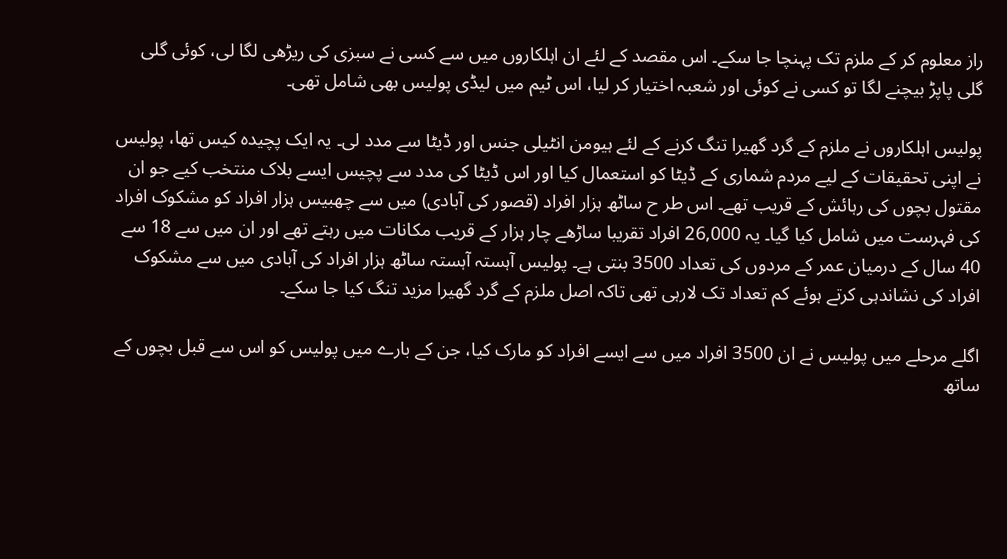راز معلوم کر کے ملزم تک پہنچا جا سکے۔ اس مقصد کے لئے ان اہلکاروں میں سے کسی نے سبزی کی ریڑھی لگا لی، کوئی گلی گلی پاپڑ بیچنے لگا تو کسی نے کوئی اور شعبہ اختیار کر لیا، اس ٹیم میں لیڈی پولیس بھی شامل تھی۔

پولیس اہلکاروں نے ملزم کے گرد گھیرا تنگ کرنے کے لئے ہیومن انٹیلی جنس اور ڈیٹا سے مدد لی۔ یہ ایک پچیدہ کیس تھا، پولیس نے اپنی تحقیقات کے لیے مردم شماری کے ڈیٹا کو استعمال کیا اور اس ڈیٹا کی مدد سے پچیس ایسے بلاک منتخب کیے جو ان مقتول بچوں کی رہائش کے قریب تھے۔ اس طر ح ساٹھ ہزار افراد (قصور کی آبادی) میں سے چھبیس ہزار افراد کو مشکوک افراد کی فہرست میں شامل کیا گیا۔ یہ 26,000 افراد تقریبا ساڑھے چار ہزار کے قریب مکانات میں رہتے تھے اور ان میں سے 18 سے 40 سال کے درمیان عمر کے مردوں کی تعداد 3500 بنتی ہے۔ پولیس آہستہ آہستہ ساٹھ ہزار افراد کی آبادی میں سے مشکوک افراد کی نشاندہی کرتے ہوئے کم تعداد تک لارہی تھی تاکہ اصل ملزم کے گرد گھیرا مزید تنگ کیا جا سکے۔

اگلے مرحلے میں پولیس نے ان 3500 افراد میں سے ایسے افراد کو مارک کیا، جن کے بارے میں پولیس کو اس سے قبل بچوں کے ساتھ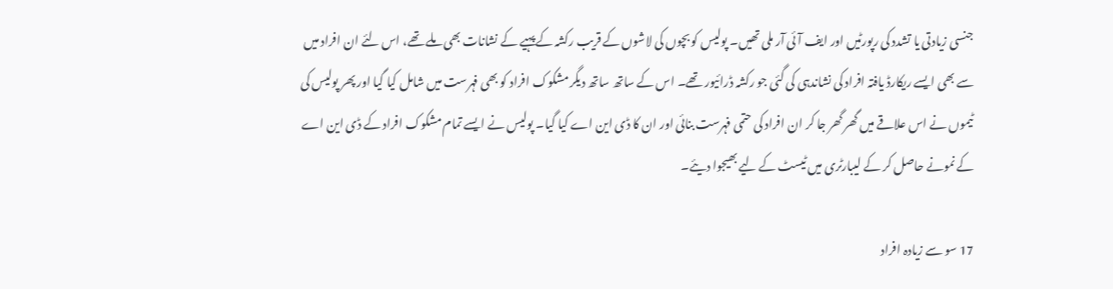جنسی زیادتی یا تشدد کی رپورٹیں اور ایف آئی آر ملی تھیں۔ پولیس کو بچوں کی لاشوں کے قریب رکشہ کے پہیے کے نشانات بھی ملے تھے، اس لئے ان افراد میں سے بھی ایسے ریکارڈ یافتہ افراد کی نشاندہی کی گئی جو رکشہ ڈرائیور تھے۔ اس کے ساتھ ساتھ دیگر مشکوک افراد کو بھی فہرست میں شامل کیا گیا اور پھر پولیس کی ٹیموں نے اس علاقے میں گھر گھر جا کر ان افراد کی حتمی فہرست بنائی اور ان کا ڈی این اے کیا گیا۔ پولیس نے ایسے تمام مشکوک افراد کے ڈی این اے کے نمونے حاصل کر کے لیبارٹری میں ٹیسٹ کے لیے بھیجوا دیئے۔

17 سو سے زیادہ افراد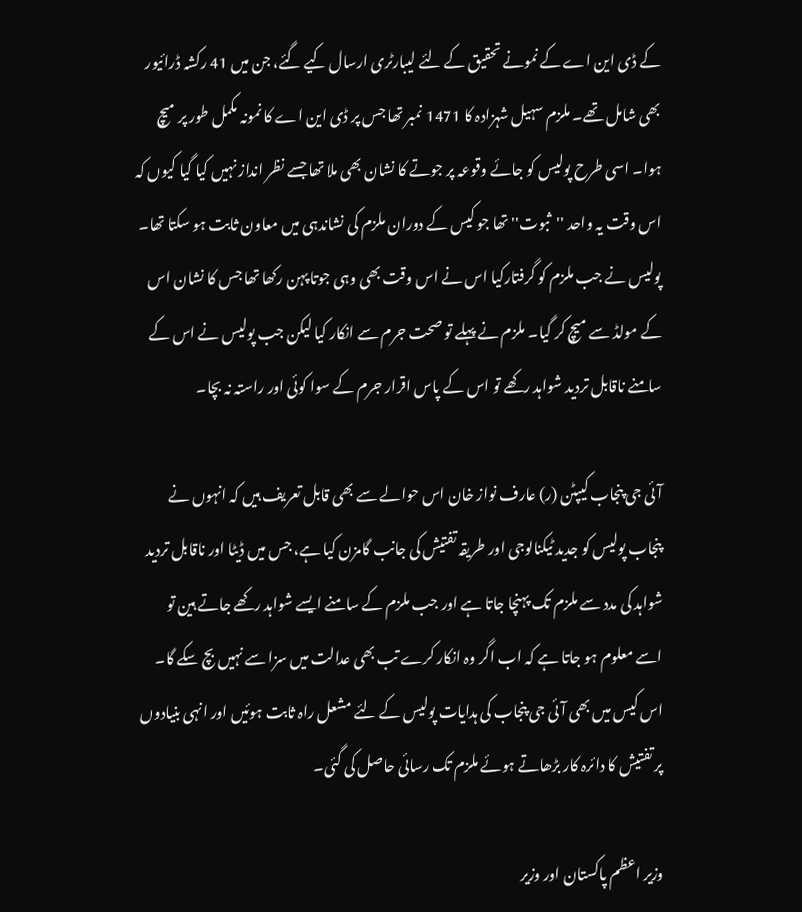کے ڈی این اے کے نمونے تحقیق کے لئے لیبارٹری ارسال کیے گئے، جن میں 41 رکشہ ڈرائیور بھی شامل تھے۔ ملزم سہیل شہزادہ کا 1471 نمبر تھا جس پر ڈی این اے کا نمونہ مکمل طور پر میچ ہوا۔ اسی طرح پولیس کو جائے وقوعہ پر جوتے کا نشان بھی ملا تھا جسے نظر انداز نہیں کیا گیا کیوں کہ اس وقت یہ واحد ''ثبوت'' تھا جو کیس کے دوران ملزم کی نشاندہی میں معاون ثابت ہو سکتا تھا۔ پولیس نے جب ملزم کو گرفتارکیا اس نے اس وقت بھی وہی جوتا پہن رکھا تھا جس کا نشان اس کے مولڈ سے میچ کر گیا۔ ملزم نے پہلے تو صحت جرم سے انکار کیا لیکن جب پولیس نے اس کے سامنے ناقابل تردید شواہد رکھے تو اس کے پاس اقرار جرم کے سوا کوئی اور راستہ نہ بچا۔

آئی جی پنجاب کیپٹن (ر) عارف نواز خان اس حوالے سے بھی قابل تعریف ہیں کہ انہوں نے پنجاب پولیس کو جدید ٹیکنالوجی اور طریقہ تفتیش کی جانب گامزن کیا ہے، جس میں ڈیٹا اور ناقابل تردید شواہد کی مدد سے ملزم تک پہنچا جاتا ہے اور جب ملزم کے سامنے ایسے شواہد رکھے جاتے ہین تو اسے معلوم ہو جاتا ہے کہ اب اگر وہ انکار کرے تب بھی عدالت میں سزا سے نہیں بچ سکے گا۔ اس کیس میں بھی آئی جی پنجاب کی ہدایات پولیس کے لئے مشعل راہ ثابت ہوئیں اور انہی بنیادوں پر تفتیش کا دائرہ کار بڑھاتے ہوئے ملزم تک رسائی حاصل کی گئی۔

وزیر اعظم پاکستان اور وزیر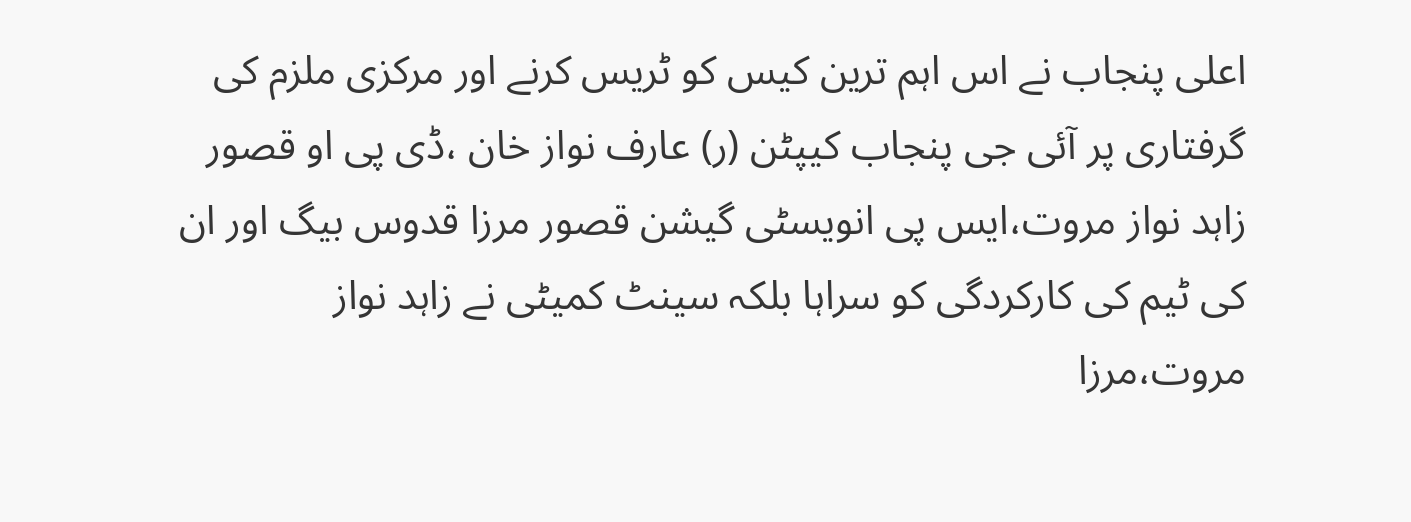اعلی پنجاب نے اس اہم ترین کیس کو ٹریس کرنے اور مرکزی ملزم کی گرفتاری پر آئی جی پنجاب کیپٹن (ر) عارف نواز خان ،ڈی پی او قصور زاہد نواز مروت،ایس پی انویسٹی گیشن قصور مرزا قدوس بیگ اور ان کی ٹیم کی کارکردگی کو سراہا بلکہ سینٹ کمیٹی نے زاہد نواز مروت،مرزا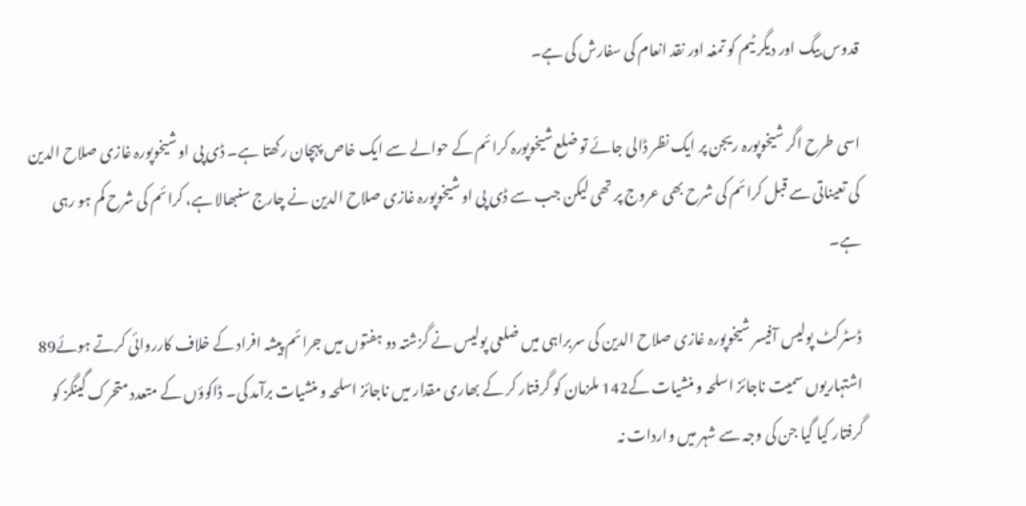قدوس بیگ اور دیگر ٹیم کو تمغہ اور نقد انعام کی سفارش کی ہے۔

اسی طرح اگر شیخوپورہ ریجن پر ایک نظر ڈالی جائے تو ضلع شیخوپورہ کرائم کے حوالے سے ایک خاص پہچان رکھتا ہے۔ ڈی پی او شیخوپورہ غازی صلاح الدین کی تعیناتی سے قبل کرائم کی شرح بھی عروج پر تھی لیکن جب سے ڈی پی او شیخوپورہ غازی صلاح الدین نے چارج سنبھالا ہے، کرائم کی شرح کم ہو رہی ہے۔

ڈسٹرکٹ پولیس آفیسر شیخوپورہ غازی صلاح الدین کی سربراہی میں ضلعی پولیس نے گزشتہ دو ہفتوں میں جرائم پیشہ افراد کے خلاف کارروائی کرتے ہوئے89 اشتہاریوں سمیت ناجائز اسلحہ و منشیات کے142 ملزمان کو گرفتار کر کے بھاری مقدار میں ناجائز اسلحہ و منشیات برآمد کی۔ ڈاکوؤں کے متعدد متحرک گینگز کو گرفتار کیا گیا جن کی وجہ سے شہر میں واردات نہ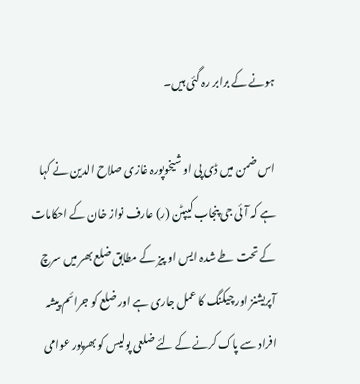ہونے کے برابر رہ گئی ہیں۔

اس ضمن میں ڈی پی او شیخوپورہ غازی صلاح الدین نے کہا ہے کہ آئی جی پنجاب کیپٹن (ر) عارف نواز خان کے احکامات کے تحت طے شدہ ایس او پیز کے مطابق ضلع بھر میں سرچ آپریشنز اور چیکنگ کا عمل جاری ہے اور ضلع کو جرائم پیشہ افراد سے پاک کرنے کے لئے ضلعی پولیس کو بھرپور عوامی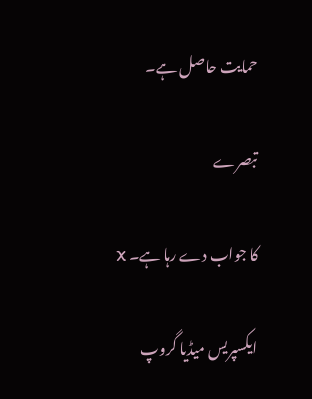حمایت حاصل ہے۔

تبصرے

کا جواب دے رہا ہے۔ X

ایکسپریس میڈیا گروپ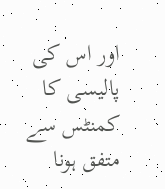اور اس کی پالیسی کا کمنٹس سے متفق ہونا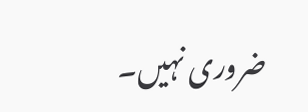ضروری نہیں۔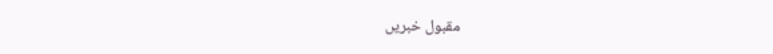مقبول خبریں